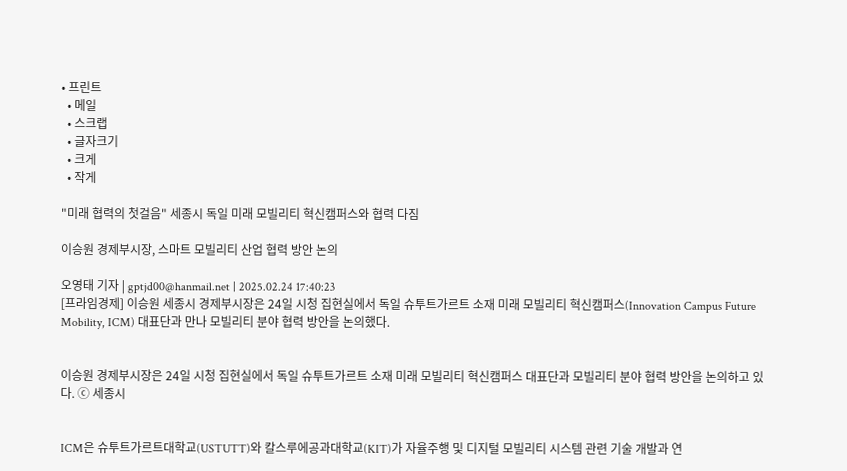• 프린트
  • 메일
  • 스크랩
  • 글자크기
  • 크게
  • 작게

"미래 협력의 첫걸음" 세종시 독일 미래 모빌리티 혁신캠퍼스와 협력 다짐

이승원 경제부시장, 스마트 모빌리티 산업 협력 방안 논의

오영태 기자 | gptjd00@hanmail.net | 2025.02.24 17:40:23
[프라임경제] 이승원 세종시 경제부시장은 24일 시청 집현실에서 독일 슈투트가르트 소재 미래 모빌리티 혁신캠퍼스(Innovation Campus Future Mobility, ICM) 대표단과 만나 모빌리티 분야 협력 방안을 논의했다.


이승원 경제부시장은 24일 시청 집현실에서 독일 슈투트가르트 소재 미래 모빌리티 혁신캠퍼스 대표단과 모빌리티 분야 협력 방안을 논의하고 있다. ⓒ 세종시


ICM은 슈투트가르트대학교(USTUTT)와 칼스루에공과대학교(KIT)가 자율주행 및 디지털 모빌리티 시스템 관련 기술 개발과 연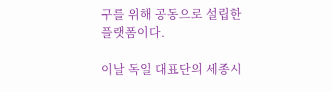구를 위해 공동으로 설립한 플랫폼이다.

이날 독일 대표단의 세종시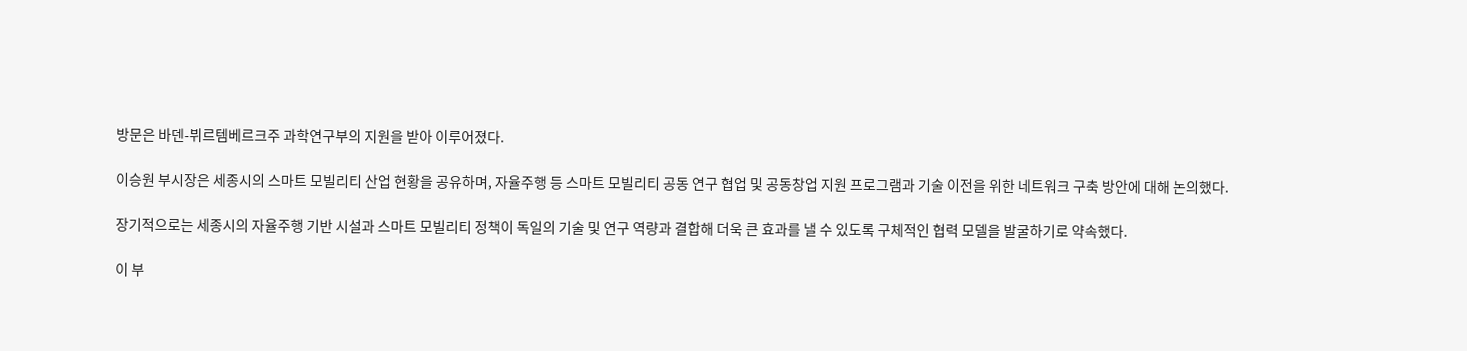방문은 바덴-뷔르템베르크주 과학연구부의 지원을 받아 이루어졌다.

이승원 부시장은 세종시의 스마트 모빌리티 산업 현황을 공유하며, 자율주행 등 스마트 모빌리티 공동 연구 협업 및 공동창업 지원 프로그램과 기술 이전을 위한 네트워크 구축 방안에 대해 논의했다.

장기적으로는 세종시의 자율주행 기반 시설과 스마트 모빌리티 정책이 독일의 기술 및 연구 역량과 결합해 더욱 큰 효과를 낼 수 있도록 구체적인 협력 모델을 발굴하기로 약속했다.

이 부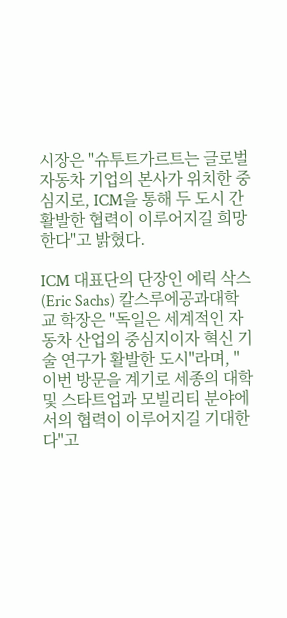시장은 "슈투트가르트는 글로벌 자동차 기업의 본사가 위치한 중심지로, ICM을 통해 두 도시 간 활발한 협력이 이루어지길 희망한다"고 밝혔다.

ICM 대표단의 단장인 에릭 삭스(Eric Sachs) 칼스루에공과대학교 학장은 "독일은 세계적인 자동차 산업의 중심지이자 혁신 기술 연구가 활발한 도시"라며, "이번 방문을 계기로 세종의 대학 및 스타트업과 모빌리티 분야에서의 협력이 이루어지길 기대한다"고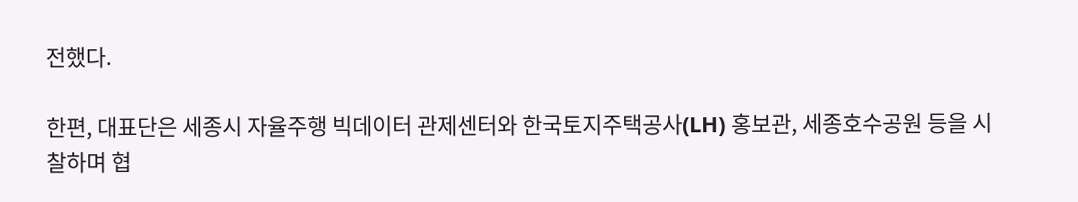전했다.

한편, 대표단은 세종시 자율주행 빅데이터 관제센터와 한국토지주택공사(LH) 홍보관, 세종호수공원 등을 시찰하며 협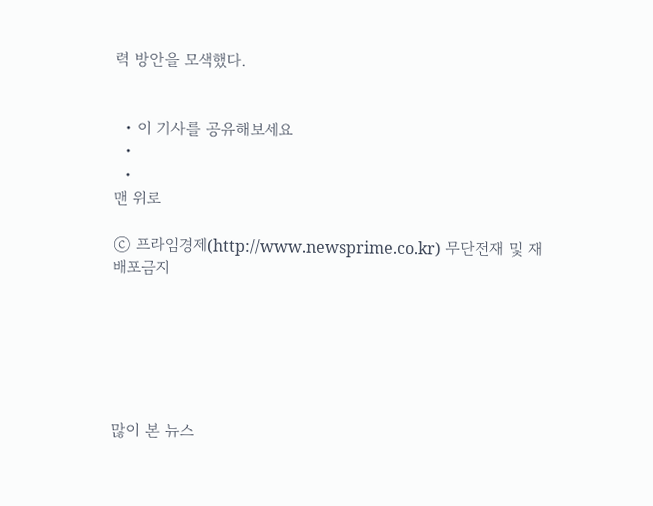력 방안을 모색했다.


  • 이 기사를 공유해보세요
  •
  •
맨 위로

ⓒ 프라임경제(http://www.newsprime.co.kr) 무단전재 및 재배포금지






많이 본 뉴스